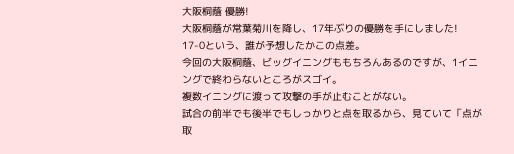大阪桐蔭 優勝!
大阪桐蔭が常葉菊川を降し、17年ぶりの優勝を手にしました!
17-0という、誰が予想したかこの点差。
今回の大阪桐蔭、ビッグイニングももちろんあるのですが、1イニングで終わらないところがスゴイ。
複数イニングに渡って攻撃の手が止むことがない。
試合の前半でも後半でもしっかりと点を取るから、見ていて「点が取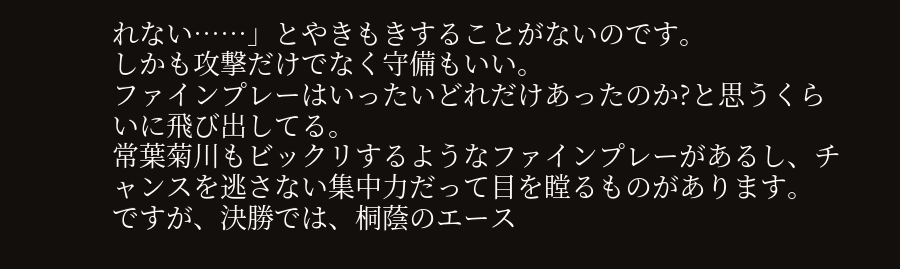れない……」とやきもきすることがないのです。
しかも攻撃だけでなく守備もいい。
ファインプレーはいったいどれだけあったのか?と思うくらいに飛び出してる。
常葉菊川もビックリするようなファインプレーがあるし、チャンスを逃さない集中力だって目を瞠るものがあります。
ですが、決勝では、桐蔭のエース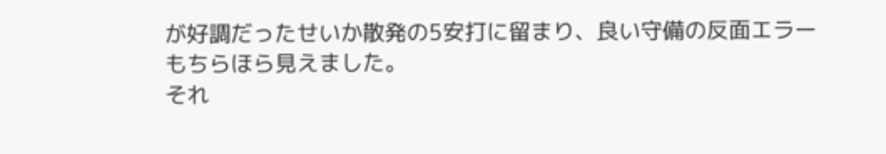が好調だったせいか散発の5安打に留まり、良い守備の反面エラーもちらほら見えました。
それ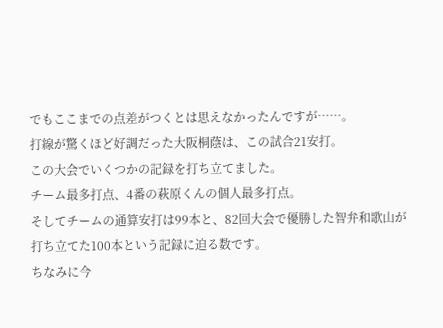でもここまでの点差がつくとは思えなかったんですが……。
打線が驚くほど好調だった大阪桐蔭は、この試合21安打。
この大会でいくつかの記録を打ち立てました。
チーム最多打点、4番の萩原くんの個人最多打点。
そしてチームの通算安打は99本と、82回大会で優勝した智弁和歌山が打ち立てた100本という記録に迫る数です。
ちなみに今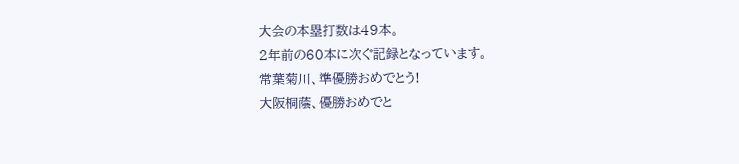大会の本塁打数は49本。
2年前の60本に次ぐ記録となっています。
常葉菊川、準優勝おめでとう!
大阪桐蔭、優勝おめでと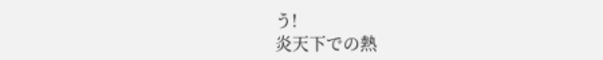う!
炎天下での熱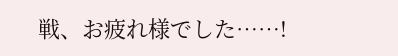戦、お疲れ様でした……!